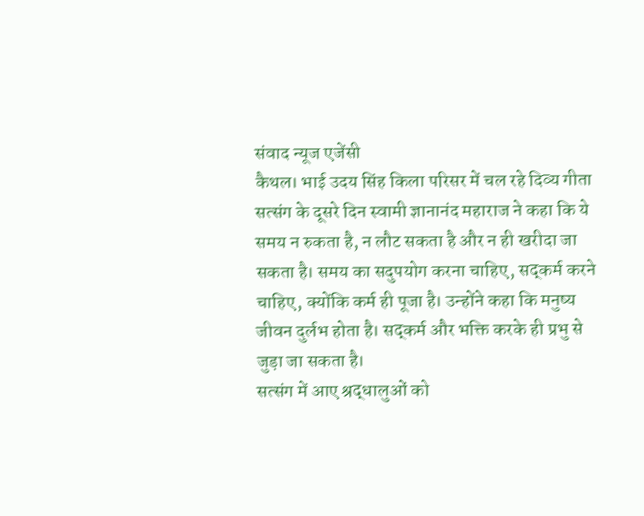संवाद न्यूज एजेंसी
कैथल। भाई उदय सिंह किला परिसर में चल रहे दिव्य गीता सत्संग के दूसरे दिन स्वामी ज्ञानानंद महाराज ने कहा कि ये समय न रुकता है, न लौट सकता है और न ही खरीदा जा सकता है। समय का सदुपयोग करना चाहिए, सद्कर्म करने चाहिए, क्योंकि कर्म ही पूजा है। उन्होंने कहा कि मनुष्य जीवन दुर्लभ होता है। सद्कर्म और भक्ति करके ही प्रभु से जुड़ा जा सकता है।
सत्संग में आए श्रद्धालुओं को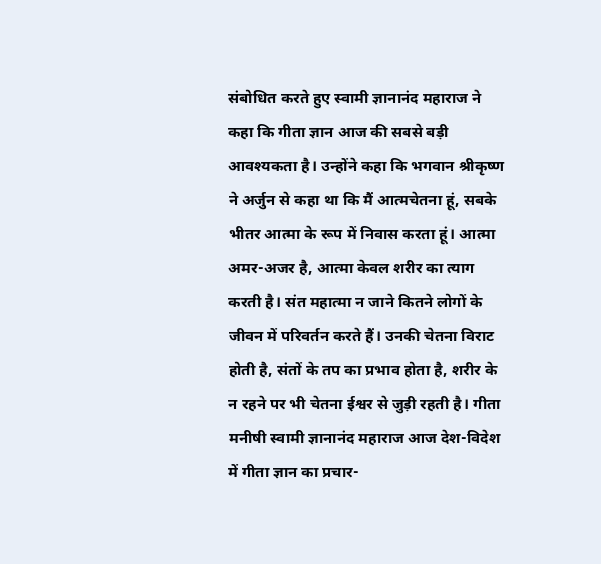संबोधित करते हुए स्वामी ज्ञानानंद महाराज ने कहा कि गीता ज्ञान आज की सबसे बड़ी आवश्यकता है। उन्होंने कहा कि भगवान श्रीकृष्ण ने अर्जुन से कहा था कि मैं आत्मचेतना हूं, सबके भीतर आत्मा के रूप में निवास करता हूं। आत्मा अमर-अजर है, आत्मा केवल शरीर का त्याग करती है। संत महात्मा न जाने कितने लोगों के जीवन में परिवर्तन करते हैं। उनकी चेतना विराट होती है, संतों के तप का प्रभाव होता है, शरीर के न रहने पर भी चेतना ईश्वर से जुड़ी रहती है। गीता मनीषी स्वामी ज्ञानानंद महाराज आज देश-विदेश में गीता ज्ञान का प्रचार-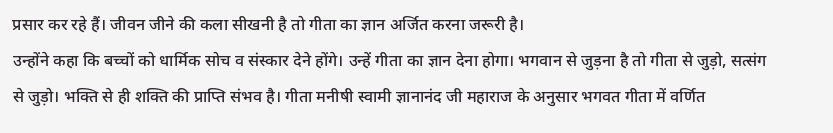प्रसार कर रहे हैं। जीवन जीने की कला सीखनी है तो गीता का ज्ञान अर्जित करना जरूरी है।
उन्होंने कहा कि बच्चों को धार्मिक सोच व संस्कार देने होंगे। उन्हें गीता का ज्ञान देना होगा। भगवान से जुड़ना है तो गीता से जुड़ो, सत्संग से जुड़ो। भक्ति से ही शक्ति की प्राप्ति संभव है। गीता मनीषी स्वामी ज्ञानानंद जी महाराज के अनुसार भगवत गीता में वर्णित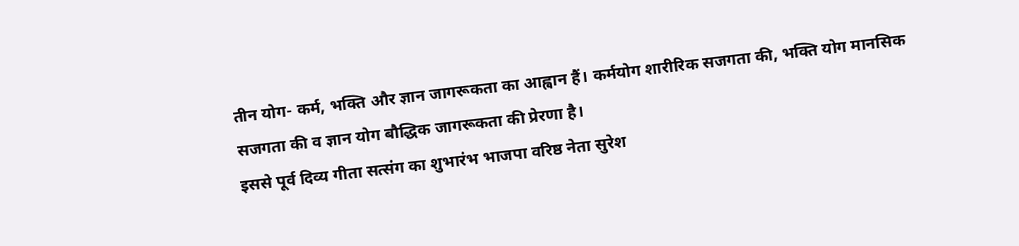तीन योग- कर्म, भक्ति और ज्ञान जागरूकता का आह्वान हैं। कर्मयोग शारीरिक सजगता की, भक्ति योग मानसिक सजगता की व ज्ञान योग बौद्धिक जागरूकता की प्रेरणा है।
इससे पूर्व दिव्य गीता सत्संग का शुभारंभ भाजपा वरिष्ठ नेता सुरेश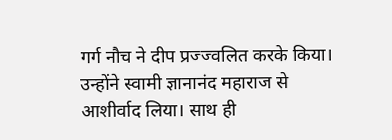गर्ग नौच ने दीप प्रज्ज्वलित करके किया। उन्होंने स्वामी ज्ञानानंद महाराज से आशीर्वाद लिया। साथ ही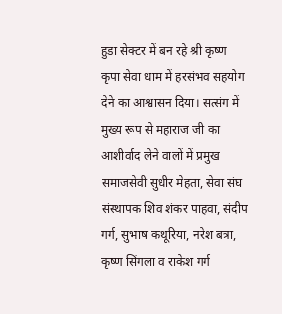हुडा सेक्टर में बन रहे श्री कृष्ण कृपा सेवा धाम में हरसंभव सहयोग देने का आश्वासन दिया। सत्संग में मुख्य रूप से महाराज जी का आशीर्वाद लेने वालों में प्रमुख समाजसेवी सुधीर मेहता, सेवा संघ संस्थापक शिव शंकर पाहवा, संदीप गर्ग, सुभाष कथूरिया, नरेश बत्रा, कृष्ण सिंगला व राकेश गर्ग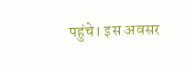पहुंचे। इस अवसर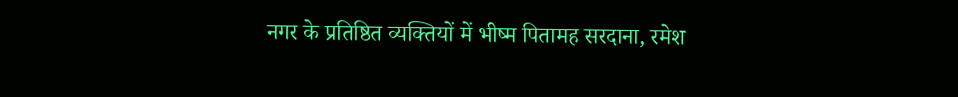नगर के प्रतिष्ठित व्यक्तियों में भीष्म पितामह सरदाना, रमेश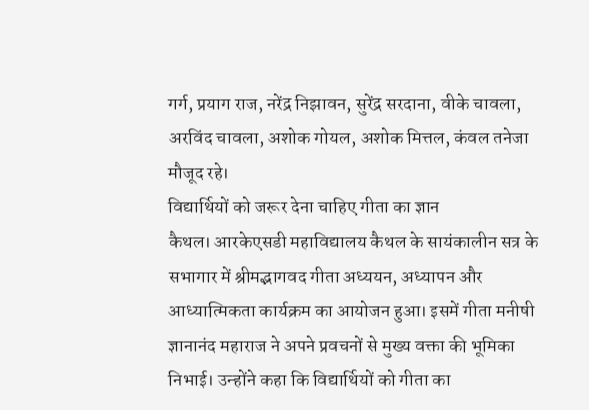गर्ग, प्रयाग राज, नरेंद्र निझावन, सुरेंद्र सरदाना, वीके चावला, अरविंद चावला, अशोक गोयल, अशोक मित्तल, कंवल तनेजा मौजूद रहे।
विद्यार्थियों को जरूर देना चाहिए गीता का ज्ञान
कैथल। आरकेएसडी महाविद्यालय कैथल के सायंकालीन सत्र के सभागार में श्रीमद्भागवद गीता अध्ययन, अध्यापन और आध्यात्मिकता कार्यक्रम का आयोजन हुआ। इसमें गीता मनीषी ज्ञानानंद महाराज ने अपने प्रवचनों से मुख्य वक्ता की भूमिका निभाई। उन्होंने कहा कि विद्यार्थियों को गीता का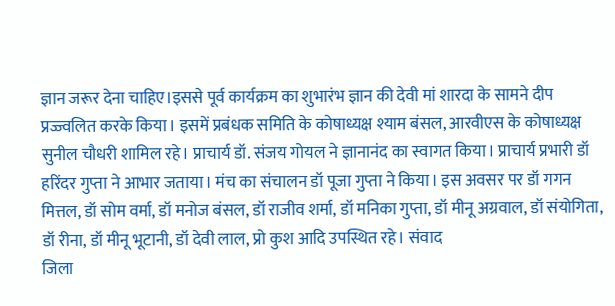ज्ञान जरूर देना चाहिए।इससे पूर्व कार्यक्रम का शुभारंभ ज्ञान की देवी मां शारदा के सामने दीप प्रज्ज्वलित करके किया। इसमें प्रबंधक समिति के कोषाध्यक्ष श्याम बंसल, आरवीएस के कोषाध्यक्ष सुनील चौधरी शामिल रहे। प्राचार्य डॉ. संजय गोयल ने ज्ञानानंद का स्वागत किया। प्राचार्य प्रभारी डॉ हरिंदर गुप्ता ने आभार जताया। मंच का संचालन डॉ पूजा गुप्ता ने किया। इस अवसर पर डॉ गगन मित्तल, डॉ सोम वर्मा, डॉ मनोज बंसल, डॉ राजीव शर्मा, डॉ मनिका गुप्ता, डॉ मीनू अग्रवाल, डॉ संयोगिता, डॉ रीना, डॉ मीनू भूटानी, डॉ देवी लाल, प्रो कुश आदि उपस्थित रहे। संवाद
जिला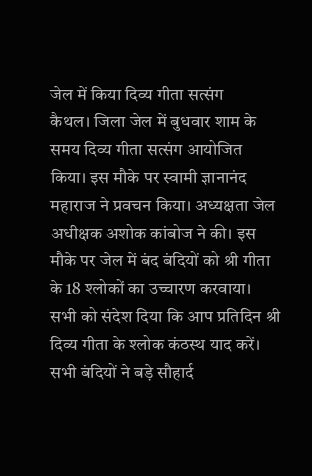जेल में किया दिव्य गीता सत्संग
कैथल। जिला जेल में बुधवार शाम के समय दिव्य गीता सत्संग आयोजित किया। इस मौके पर स्वामी ज्ञानानंद महाराज ने प्रवचन किया। अध्यक्षता जेल अधीक्षक अशोक कांबोज ने की। इस मौके पर जेल में बंद बंदियों को श्री गीता के 18 श्लोकों का उच्चारण करवाया। सभी को संदेश दिया कि आप प्रतिदिन श्री दिव्य गीता के श्लोक कंठस्थ याद करें। सभी बंदियों ने बड़े सौहार्द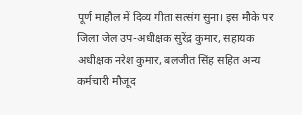पूर्ण माहौल में दिव्य गीता सत्संग सुना। इस मौके पर जिला जेल उप-अधीक्षक सुरेंद्र कुमार, सहायक अधीक्षक नरेश कुमार, बलजीत सिंह सहित अन्य कर्मचारी मौजूद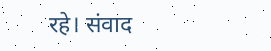रहे। संवाद